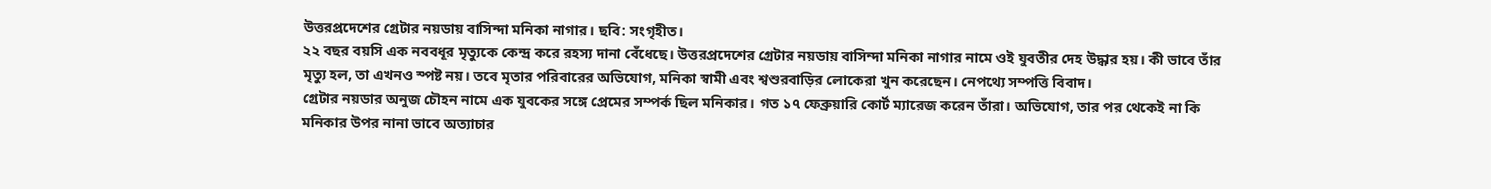উত্তরপ্রদেশের গ্রেটার নয়ডায় বাসিন্দা মনিকা নাগার। ছবি: সংগৃহীত।
২২ বছর বয়সি এক নববধূর মৃত্যুকে কেন্দ্র করে রহস্য দানা বেঁধেছে। উত্তরপ্রদেশের গ্রেটার নয়ডায় বাসিন্দা মনিকা নাগার নামে ওই যুবতীর দেহ উদ্ধার হয়। কী ভাবে তাঁর মৃত্যু হল, তা এখনও স্পষ্ট নয়। তবে মৃতার পরিবারের অভিযোগ, মনিকা স্বামী এবং শ্বশুরবাড়ির লোকেরা খুন করেছেন। নেপথ্যে সম্পত্তি বিবাদ।
গ্রেটার নয়ডার অনুজ চৌহন নামে এক যুবকের সঙ্গে প্রেমের সম্পর্ক ছিল মনিকার। গত ১৭ ফেব্রুয়ারি কোর্ট ম্যারেজ করেন তাঁরা। অভিযোগ, তার পর থেকেই না কি মনিকার উপর নানা ভাবে অত্যাচার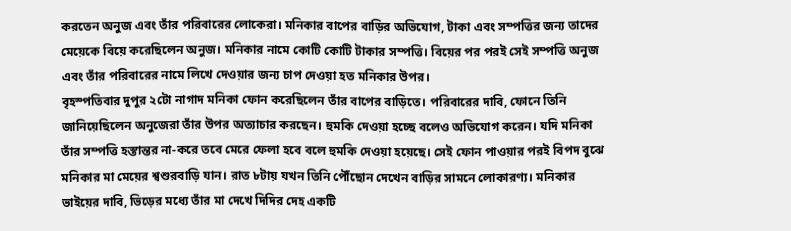করতেন অনুজ এবং তাঁর পরিবারের লোকেরা। মনিকার বাপের বাড়ির অভিযোগ, টাকা এবং সম্পত্তির জন্য তাদের মেয়েকে বিয়ে করেছিলেন অনুজ। মনিকার নামে কোটি কোটি টাকার সম্পত্তি। বিয়ের পর পরই সেই সম্পত্তি অনুজ এবং তাঁর পরিবারের নামে লিখে দেওয়ার জন্য চাপ দেওয়া হত মনিকার উপর।
বৃহস্পতিবার দুপুর ২টো নাগাদ মনিকা ফোন করেছিলেন তাঁর বাপের বাড়িতে। পরিবারের দাবি, ফোনে তিনি জানিয়েছিলেন অনুজেরা তাঁর উপর অত্যাচার করছেন। হুমকি দেওয়া হচ্ছে বলেও অভিযোগ করেন। যদি মনিকা তাঁর সম্পত্তি হস্তান্তর না-করে তবে মেরে ফেলা হবে বলে হুমকি দেওয়া হয়েছে। সেই ফোন পাওয়ার পরই বিপদ বুঝে মনিকার মা মেয়ের শ্বশুরবাড়ি যান। রাত ৮টায় যখন তিনি পৌঁছোন দেখেন বাড়ির সামনে লোকারণ্য। মনিকার ভাইয়ের দাবি, ভিড়ের মধ্যে তাঁর মা দেখে দিদির দেহ একটি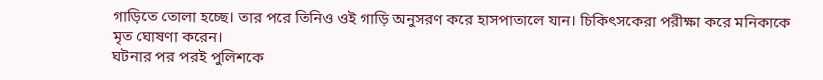গাড়িতে তোলা হচ্ছে। তার পরে তিনিও ওই গাড়ি অনুসরণ করে হাসপাতালে যান। চিকিৎসকেরা পরীক্ষা করে মনিকাকে মৃত ঘোষণা করেন।
ঘটনার পর পরই পুলিশকে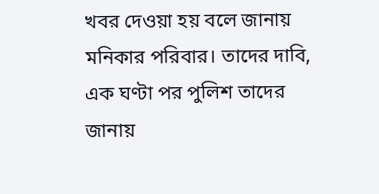খবর দেওয়া হয় বলে জানায় মনিকার পরিবার। তাদের দাবি, এক ঘণ্টা পর পুলিশ তাদের জানায়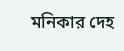মনিকার দেহ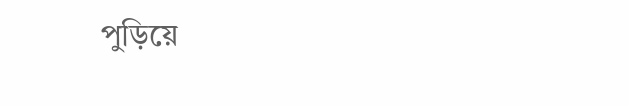পুড়িয়ে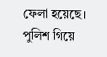ফেলা হয়েছে। পুলিশ গিয়ে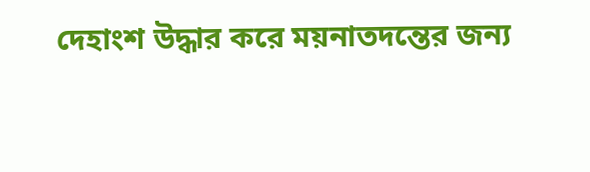দেহাংশ উদ্ধার করে ময়নাতদন্তের জন্য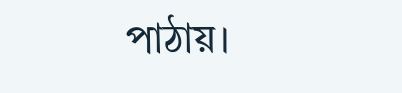পাঠায়।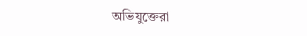অভিযুক্তেরা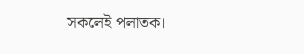সকলেই পলাতক।